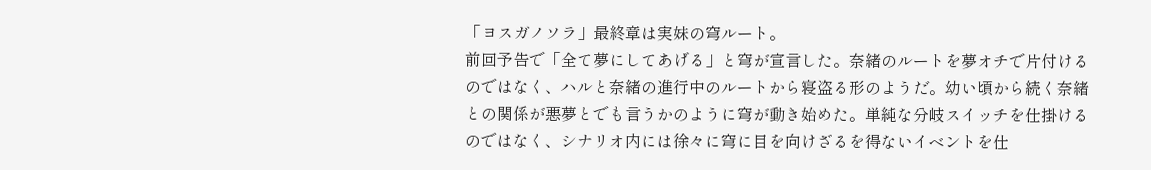「ヨスガノソラ」最終章は実妹の穹ルート。
前回予告で「全て夢にしてあげる」と穹が宣言した。奈緒のルートを夢オチで片付けるのではなく、ハルと奈緒の進行中のルートから寝盗る形のようだ。幼い頃から続く奈緒との関係が悪夢とでも言うかのように穹が動き始めた。単純な分岐スイッチを仕掛けるのではなく、シナリオ内には徐々に穹に目を向けざるを得ないイベントを仕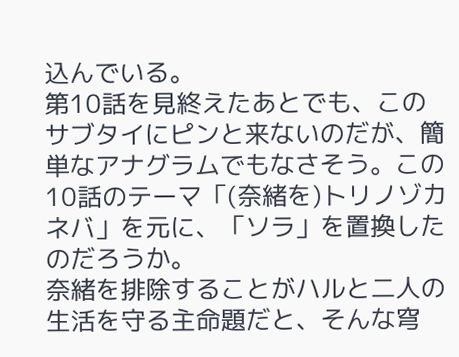込んでいる。
第10話を見終えたあとでも、このサブタイにピンと来ないのだが、簡単なアナグラムでもなさそう。この10話のテーマ「(奈緒を)トリノゾカネバ」を元に、「ソラ」を置換したのだろうか。
奈緒を排除することがハルと二人の生活を守る主命題だと、そんな穹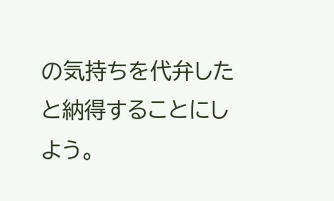の気持ちを代弁したと納得することにしよう。